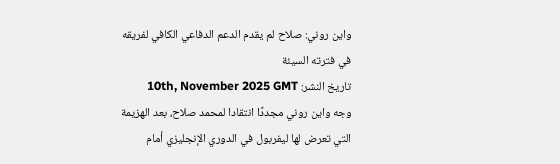واين روني: صلاح لم يقدم الدعم الدفاعي الكافي لفريقه في فترته السيئة
تاريخ النشر: 10th, November 2025 GMT
وجه واين روني مجددًا انتقادا لمحمد صلاح، بعد الهزيمة التي تعرض لها ليفربول في الدوري الإنجليزي أمام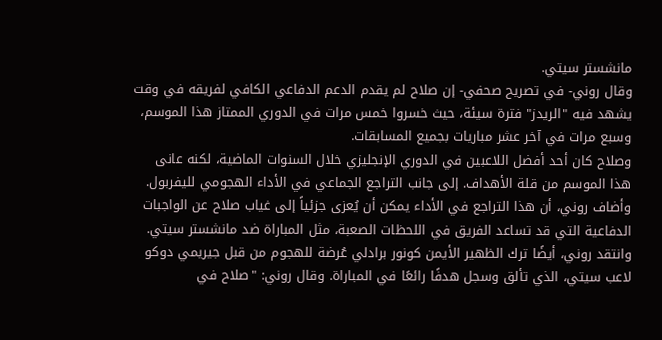مانشستر سيتي.
وقال روني- في تصريح صحفي- إن صلاح لم يقدم الدعم الدفاعي الكافي لفريقه في وقت يشهد فيه "الريدز" فترة سيئة، حيث خسروا خمس مرات في الدوري الممتاز هذا الموسم، وسبع مرات في آخر عشر مباريات بجميع المسابقات.
وصلاح كان أحد أفضل اللاعبين في الدوري الإنجليزي خلال السنوات الماضية، لكنه عانى هذا الموسم من قلة الأهداف. إلى جانب التراجع الجماعي في الأداء الهجومي لليفربول.
وأضاف روني، أن هذا التراجع في الأداء يمكن أن يُعزى جزئياً إلى غياب صلاح عن الواجبات الدفاعية التي قد تساعد الفريق في اللحظات الصعبة، مثل المباراة ضد مانشستر سيتي.
وانتقد روني، أيضًا ترك الظهير الأيمن كونور برادلي عُرضة للهجوم من قبل جيريمي دوكو لاعب سيتي، الذي تألق وسجل هدفًا رائعًا في المباراة. وقال روني: "صلاح في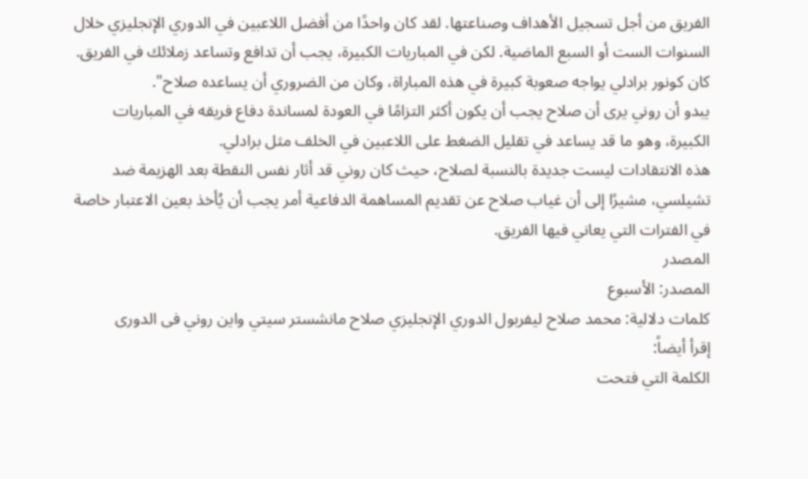الفريق من أجل تسجيل الأهداف وصناعتها. لقد كان واحدًا من أفضل اللاعبين في الدوري الإنجليزي خلال السنوات الست أو السبع الماضية. لكن في المباريات الكبيرة، يجب أن تدافع وتساعد زملائك في الفريق. كان كونور برادلي يواجه صعوبة كبيرة في هذه المباراة، وكان من الضروري أن يساعده صلاح".
يبدو أن روني يرى أن صلاح يجب أن يكون أكثر التزامًا في العودة لمساندة دفاع فريقه في المباريات الكبيرة، وهو ما قد يساعد في تقليل الضغط على اللاعبين في الخلف مثل برادلي.
هذه الانتقادات ليست جديدة بالنسبة لصلاح، حيث كان روني قد أثار نفس النقطة بعد الهزيمة ضد تشيلسي، مشيرًا إلى أن غياب صلاح عن تقديم المساهمة الدفاعية أمر يجب أن يُأخذ بعين الاعتبار خاصة في الفترات التي يعاني فيها الفريق.
المصدر
المصدر: الأسبوع
كلمات دلالية: محمد صلاح ليفربول الدوري الإنجليزي صلاح مانشستر سيتي واين روني فی الدوری
إقرأ أيضاً:
الكلمة التي فتحت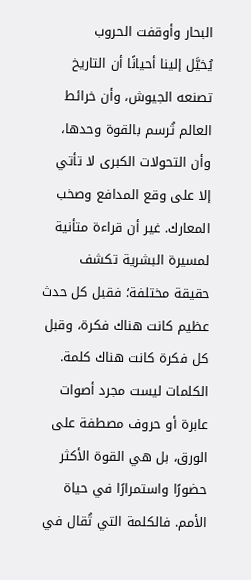البحار وأوقفت الحروب
يُخيَّل إلينا أحيانًا أن التاريخ تصنعه الجيوش، وأن خرائط العالم تُرسم بالقوة وحدها، وأن التحولات الكبرى لا تأتي إلا على وقع المدافع وصخب المعارك. غير أن قراءة متأنية لمسيرة البشرية تكشف حقيقة مختلفة؛ فقبل كل حدث عظيم كانت هناك فكرة، وقبل كل فكرة كانت هناك كلمة.
الكلمات ليست مجرد أصوات عابرة أو حروف مصطفة على الورق، بل هي القوة الأكثر حضورًا واستمرارًا في حياة الأمم. فالكلمة التي تُقال في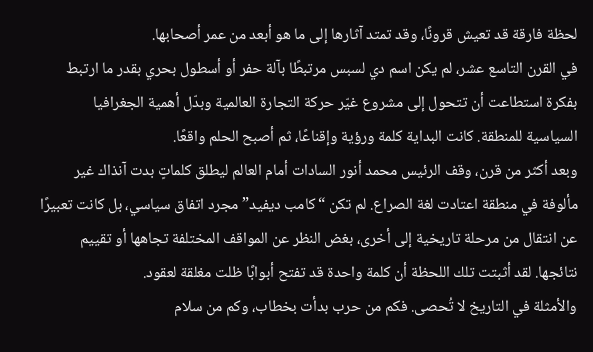لحظة فارقة قد تعيش قرونًا، وقد تمتد آثارها إلى ما هو أبعد من عمر أصحابها.
في القرن التاسع عشر، لم يكن اسم دي لسبس مرتبطًا بآلة حفر أو أسطول بحري بقدر ما ارتبط بفكرة استطاعت أن تتحول إلى مشروع غيّر حركة التجارة العالمية وبدّل أهمية الجغرافيا السياسية للمنطقة. كانت البداية كلمة ورؤية وإقناعًا، ثم أصبح الحلم واقعًا.
وبعد أكثر من قرن، وقف الرئيس محمد أنور السادات أمام العالم ليطلق كلماتٍ بدت آنذاك غير مألوفة في منطقة اعتادت لغة الصراع. لم تكن “كامب ديفيد” مجرد اتفاق سياسي، بل كانت تعبيرًا عن انتقال من مرحلة تاريخية إلى أخرى، بغض النظر عن المواقف المختلفة تجاهها أو تقييم نتائجها. لقد أثبتت تلك اللحظة أن كلمة واحدة قد تفتح أبوابًا ظلت مغلقة لعقود.
والأمثلة في التاريخ لا تُحصى. فكم من حرب بدأت بخطاب، وكم من سلام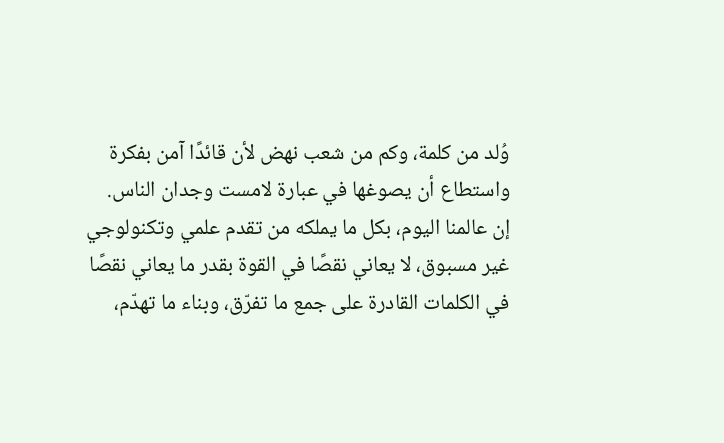وُلد من كلمة، وكم من شعب نهض لأن قائدًا آمن بفكرة واستطاع أن يصوغها في عبارة لامست وجدان الناس.
إن عالمنا اليوم، بكل ما يملكه من تقدم علمي وتكنولوجي غير مسبوق، لا يعاني نقصًا في القوة بقدر ما يعاني نقصًا في الكلمات القادرة على جمع ما تفرّق، وبناء ما تهدّم،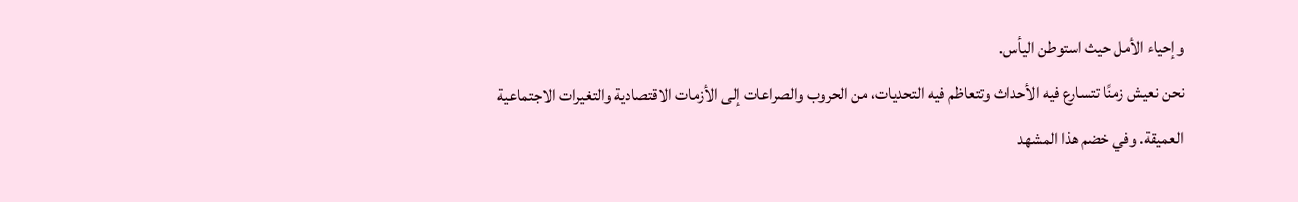وإحياء الأمل حيث استوطن اليأس.
نحن نعيش زمنًا تتسارع فيه الأحداث وتتعاظم فيه التحديات، من الحروب والصراعات إلى الأزمات الاقتصادية والتغيرات الاجتماعية العميقة. وفي خضم هذا المشهد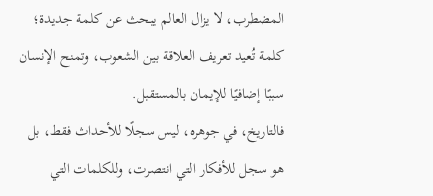المضطرب، لا يزال العالم يبحث عن كلمة جديدة؛ كلمة تُعيد تعريف العلاقة بين الشعوب، وتمنح الإنسان سببًا إضافيًا للإيمان بالمستقبل.
فالتاريخ، في جوهره، ليس سجلًا للأحداث فقط، بل هو سجل للأفكار التي انتصرت، وللكلمات التي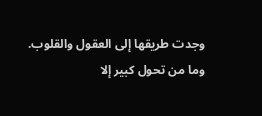وجدت طريقها إلى العقول والقلوب. وما من تحول كبير إلا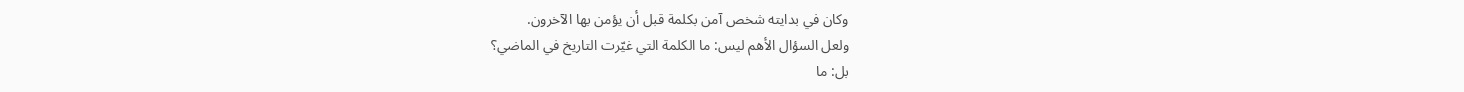وكان في بدايته شخص آمن بكلمة قبل أن يؤمن بها الآخرون.
ولعل السؤال الأهم ليس: ما الكلمة التي غيّرت التاريخ في الماضي؟
بل: ما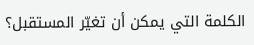الكلمة التي يمكن أن تغيّر المستقبل؟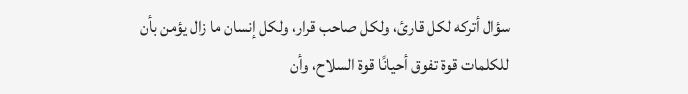سؤال أتركه لكل قارئ، ولكل صاحب قرار، ولكل إنسان ما زال يؤمن بأن للكلمات قوة تفوق أحيانًا قوة السلاح، وأن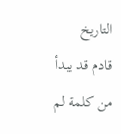التاريخ
قادم قد يبدأ من كلمة لم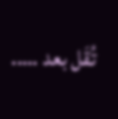تُقَل بعد …..